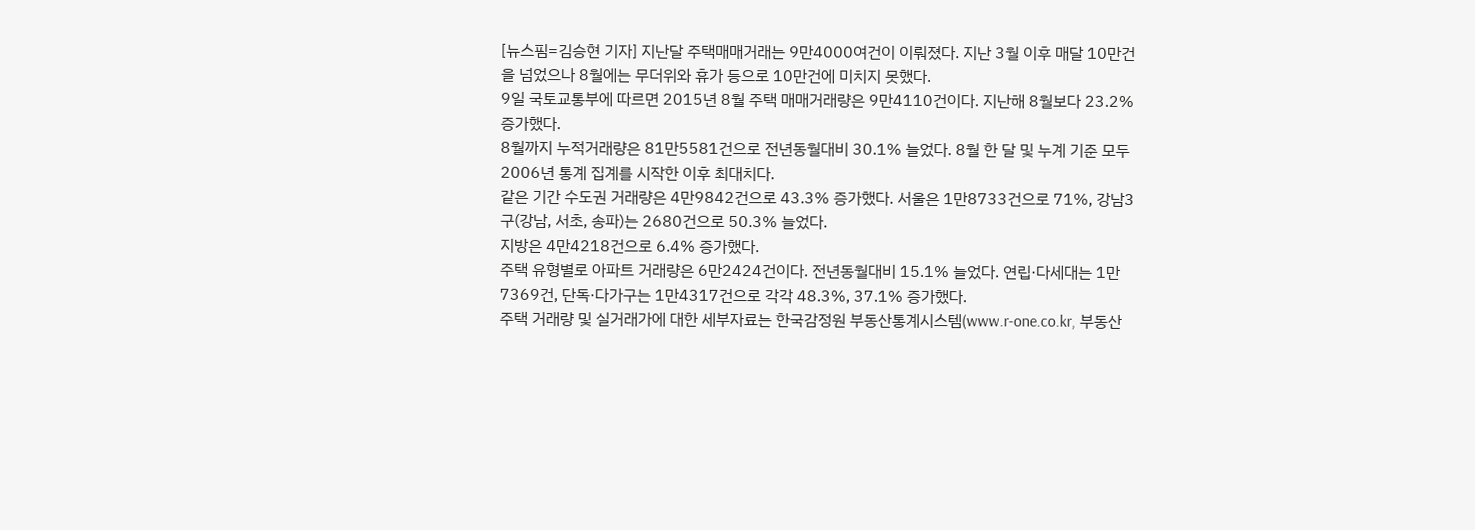[뉴스핌=김승현 기자] 지난달 주택매매거래는 9만4000여건이 이뤄졌다. 지난 3월 이후 매달 10만건을 넘었으나 8월에는 무더위와 휴가 등으로 10만건에 미치지 못했다.
9일 국토교통부에 따르면 2015년 8월 주택 매매거래량은 9만4110건이다. 지난해 8월보다 23.2% 증가했다.
8월까지 누적거래량은 81만5581건으로 전년동월대비 30.1% 늘었다. 8월 한 달 및 누계 기준 모두 2006년 통계 집계를 시작한 이후 최대치다.
같은 기간 수도권 거래량은 4만9842건으로 43.3% 증가했다. 서울은 1만8733건으로 71%, 강남3구(강남, 서초, 송파)는 2680건으로 50.3% 늘었다.
지방은 4만4218건으로 6.4% 증가했다.
주택 유형별로 아파트 거래량은 6만2424건이다. 전년동월대비 15.1% 늘었다. 연립·다세대는 1만7369건, 단독·다가구는 1만4317건으로 각각 48.3%, 37.1% 증가했다.
주택 거래량 및 실거래가에 대한 세부자료는 한국감정원 부동산통계시스템(www.r-one.co.kr, 부동산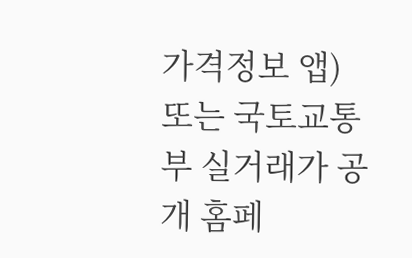가격정보 앱) 또는 국토교통부 실거래가 공개 홈페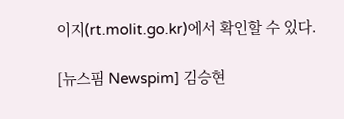이지(rt.molit.go.kr)에서 확인할 수 있다.

[뉴스핌 Newspim] 김승현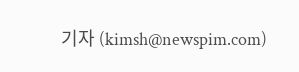기자 (kimsh@newspim.com)